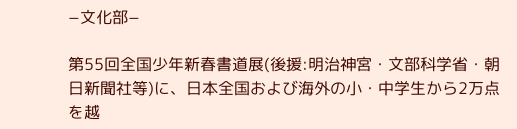−文化部−

第55回全国少年新春書道展(後援:明治神宮・文部科学省・朝日新聞社等)に、日本全国および海外の小・中学生から2万点を越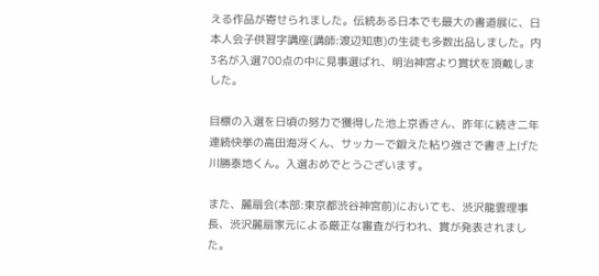える作品が寄せられました。伝統ある日本でも最大の書道展に、日本人会子供習字講座(講師:渡辺知恵)の生徒も多数出品しました。内3名が入選700点の中に見事選ばれ、明治神宮より賞状を頂戴しました。

目標の入選を日頃の努力で獲得した池上京香さん、昨年に続き二年連続快挙の高田海冴くん、サッカーで鍛えた粘り強さで書き上げた川勝泰地くん。入選おめでとうございます。

また、麗扇会(本部:東京都渋谷神宮前)においても、渋沢龍雲理事長、渋沢麗扇家元による厳正な審査が行われ、賞が発表されました。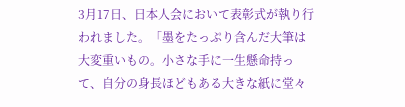3月17日、日本人会において表彰式が執り行われました。「墨をたっぷり含んだ大筆は大変重いもの。小さな手に一生懸命持って、自分の身長ほどもある大きな紙に堂々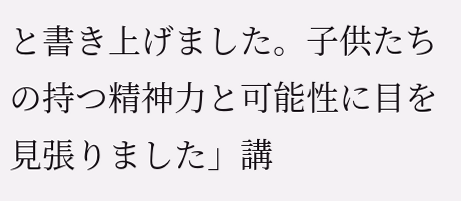と書き上げました。子供たちの持つ精神力と可能性に目を見張りました」講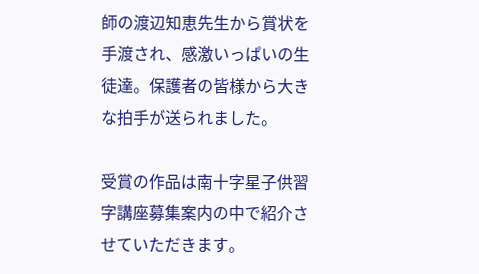師の渡辺知恵先生から賞状を手渡され、感激いっぱいの生徒達。保護者の皆様から大きな拍手が送られました。

受賞の作品は南十字星子供習字講座募集案内の中で紹介させていただきます。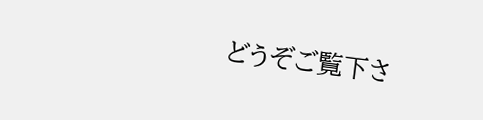どうぞご覧下さ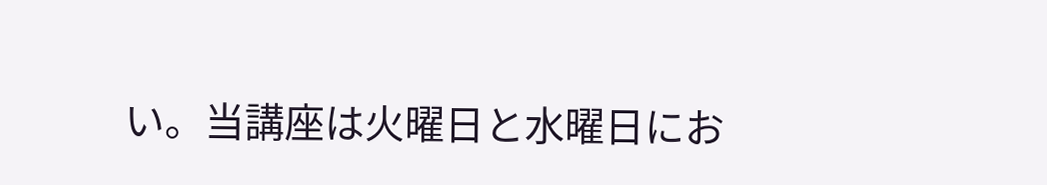い。当講座は火曜日と水曜日にお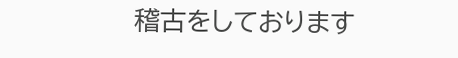稽古をしております